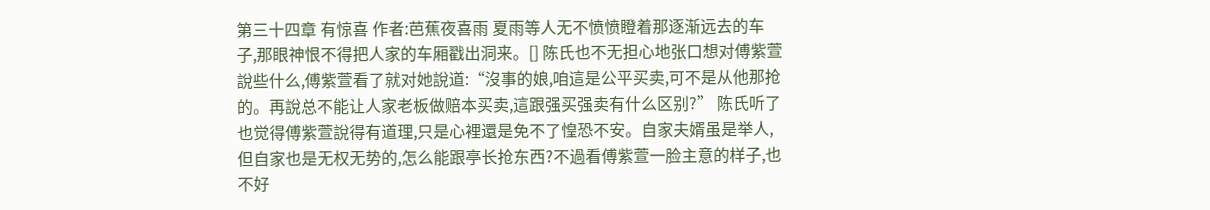第三十四章 有惊喜 作者:芭蕉夜喜雨 夏雨等人无不愤愤瞪着那逐渐远去的车子,那眼神恨不得把人家的车厢戳出洞来。[] 陈氏也不无担心地张口想对傅紫萱說些什么,傅紫萱看了就对她說道:“沒事的娘,咱這是公平买卖,可不是从他那抢的。再說总不能让人家老板做赔本买卖,這跟强买强卖有什么区别?” 陈氏听了也觉得傅紫萱說得有道理,只是心裡還是免不了惶恐不安。自家夫婿虽是举人,但自家也是无权无势的,怎么能跟亭长抢东西?不過看傅紫萱一脸主意的样子,也不好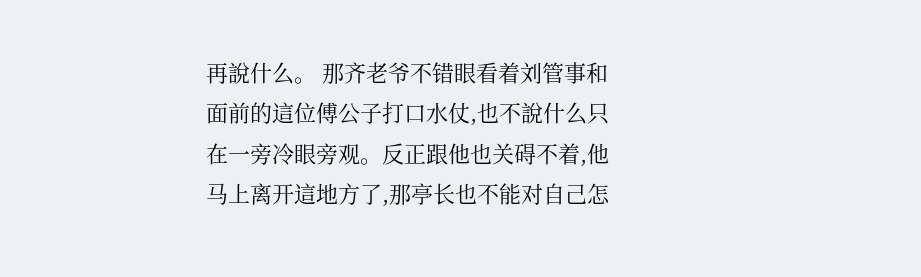再說什么。 那齐老爷不错眼看着刘管事和面前的這位傅公子打口水仗,也不說什么只在一旁冷眼旁观。反正跟他也关碍不着,他马上离开這地方了,那亭长也不能对自己怎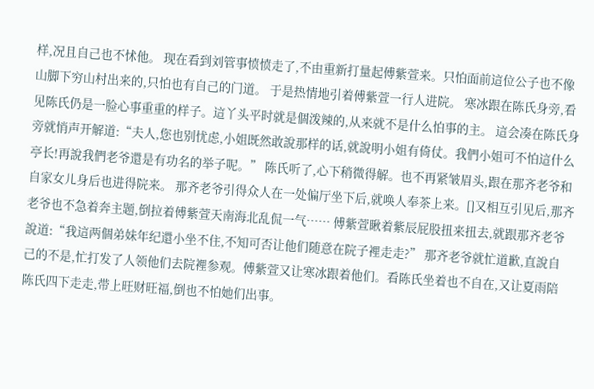样,况且自己也不怵他。 现在看到刘管事愤愤走了,不由重新打量起傅紫萱来。只怕面前這位公子也不像山脚下穷山村出来的,只怕也有自己的门道。 于是热情地引着傅紫萱一行人进院。 寒冰跟在陈氏身旁,看见陈氏仍是一脸心事重重的样子。這丫头平时就是個泼辣的,从来就不是什么怕事的主。 這会凑在陈氏身旁就悄声开解道:“夫人,您也别忧虑,小姐既然敢說那样的话,就說明小姐有倚仗。我們小姐可不怕這什么亭长!再說我們老爷還是有功名的举子呢。” 陈氏听了,心下稍微得解。也不再紧皱眉头,跟在那齐老爷和自家女儿身后也进得院来。 那齐老爷引得众人在一处偏厅坐下后,就唤人奉茶上来。[]又相互引见后,那齐老爷也不急着奔主题,倒拉着傅紫萱天南海北乱侃一气…… 傅紫萱瞅着紫辰屁股扭来扭去,就跟那齐老爷說道:“我這两個弟妹年纪還小坐不住,不知可否让他们随意在院子裡走走?” 那齐老爷就忙道歉,直說自己的不是,忙打发了人领他们去院裡参观。傅紫萱又让寒冰跟着他们。看陈氏坐着也不自在,又让夏雨陪陈氏四下走走,带上旺财旺福,倒也不怕她们出事。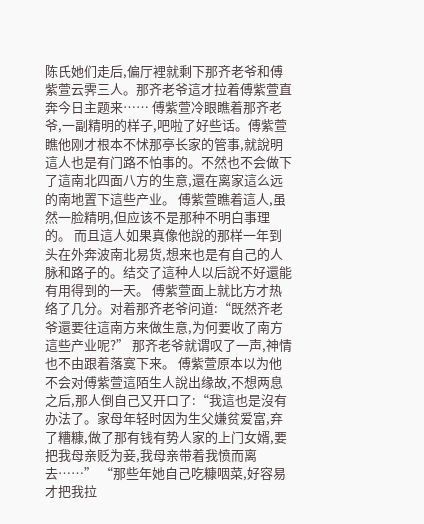陈氏她们走后,偏厅裡就剩下那齐老爷和傅紫萱云霁三人。那齐老爷這才拉着傅紫萱直奔今日主题来…… 傅紫萱冷眼瞧着那齐老爷,一副精明的样子,吧啦了好些话。傅紫萱瞧他刚才根本不怵那亭长家的管事,就說明這人也是有门路不怕事的。不然也不会做下了這南北四面八方的生意,還在离家這么远的南地置下這些产业。 傅紫萱瞧着這人,虽然一脸精明,但应该不是那种不明白事理的。 而且這人如果真像他說的那样一年到头在外奔波南北易货,想来也是有自己的人脉和路子的。结交了這种人以后說不好還能有用得到的一天。 傅紫萱面上就比方才热络了几分。对着那齐老爷问道:“既然齐老爷還要往這南方来做生意,为何要收了南方這些产业呢?” 那齐老爷就谓叹了一声,神情也不由跟着落寞下来。 傅紫萱原本以为他不会对傅紫萱這陌生人說出缘故,不想两息之后,那人倒自己又开口了:“我這也是沒有办法了。家母年轻时因为生父嫌贫爱富,弃了糟糠,做了那有钱有势人家的上门女婿,要把我母亲贬为妾,我母亲带着我愤而离去……” “那些年她自己吃糠咽菜,好容易才把我拉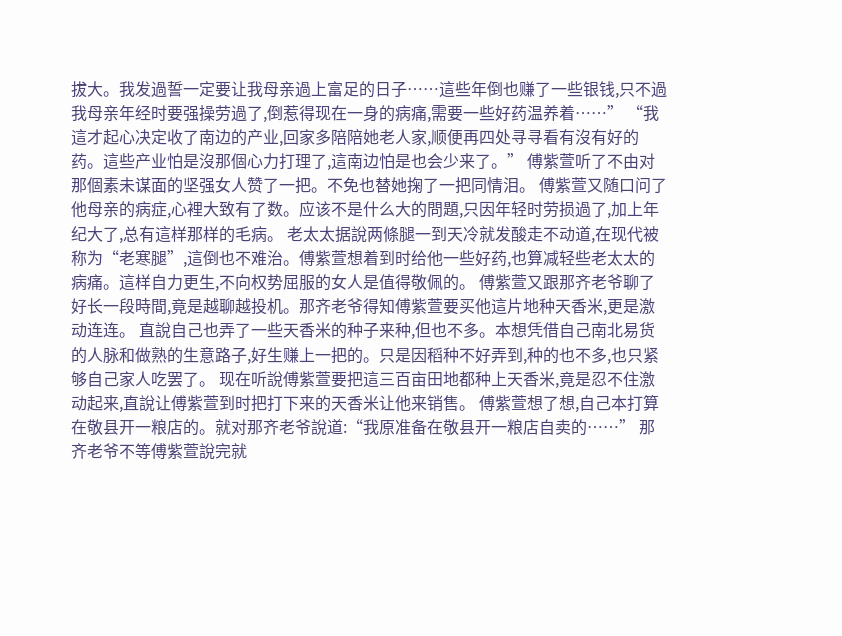拔大。我发過誓一定要让我母亲過上富足的日子……這些年倒也赚了一些银钱,只不過我母亲年经时要强操劳過了,倒惹得现在一身的病痛,需要一些好药温养着……” “我這才起心决定收了南边的产业,回家多陪陪她老人家,顺便再四处寻寻看有沒有好的药。這些产业怕是沒那個心力打理了,這南边怕是也会少来了。” 傅紫萱听了不由对那個素未谋面的坚强女人赞了一把。不免也替她掬了一把同情泪。 傅紫萱又随口问了他母亲的病症,心裡大致有了数。应该不是什么大的問題,只因年轻时劳损過了,加上年纪大了,总有這样那样的毛病。 老太太据說两條腿一到天冷就发酸走不动道,在现代被称为“老寒腿”,這倒也不难治。傅紫萱想着到时给他一些好药,也算减轻些老太太的病痛。這样自力更生,不向权势屈服的女人是值得敬佩的。 傅紫萱又跟那齐老爷聊了好长一段時間,竟是越聊越投机。那齐老爷得知傅紫萱要买他這片地种天香米,更是激动连连。 直說自己也弄了一些天香米的种子来种,但也不多。本想凭借自己南北易货的人脉和做熟的生意路子,好生赚上一把的。只是因稻种不好弄到,种的也不多,也只紧够自己家人吃罢了。 现在听說傅紫萱要把這三百亩田地都种上天香米,竟是忍不住激动起来,直說让傅紫萱到时把打下来的天香米让他来销售。 傅紫萱想了想,自己本打算在敬县开一粮店的。就对那齐老爷說道:“我原准备在敬县开一粮店自卖的……” 那齐老爷不等傅紫萱說完就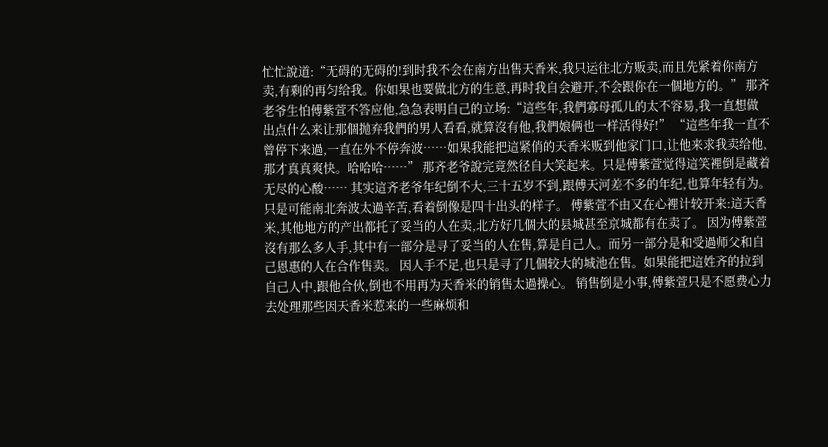忙忙說道:“无碍的无碍的!到时我不会在南方出售天香米,我只运往北方贩卖,而且先紧着你南方卖,有剩的再匀给我。你如果也要做北方的生意,再时我自会避开,不会跟你在一個地方的。” 那齐老爷生怕傅紫萱不答应他,急急表明自己的立场:“這些年,我們寡母孤儿的太不容易,我一直想做出点什么来让那個抛弃我們的男人看看,就算沒有他,我們娘俩也一样活得好!” “這些年我一直不曾停下来過,一直在外不停奔波……如果我能把這紧俏的天香米贩到他家门口,让他来求我卖给他,那才真真爽快。哈哈哈……” 那齐老爷說完竟然径自大笑起来。只是傅紫萱觉得這笑裡倒是藏着无尽的心酸…… 其实這齐老爷年纪倒不大,三十五岁不到,跟傅天河差不多的年纪,也算年轻有为。只是可能南北奔波太過辛苦,看着倒像是四十出头的样子。 傅紫萱不由又在心裡计较开来:這天香米,其他地方的产出都托了妥当的人在卖,北方好几個大的县城甚至京城都有在卖了。 因为傅紫萱沒有那么多人手,其中有一部分是寻了妥当的人在售,算是自己人。而另一部分是和受過师父和自己恩惠的人在合作售卖。 因人手不足,也只是寻了几個较大的城池在售。如果能把這姓齐的拉到自己人中,跟他合伙,倒也不用再为天香米的销售太過操心。 销售倒是小事,傅紫萱只是不愿费心力去处理那些因天香米惹来的一些麻烦和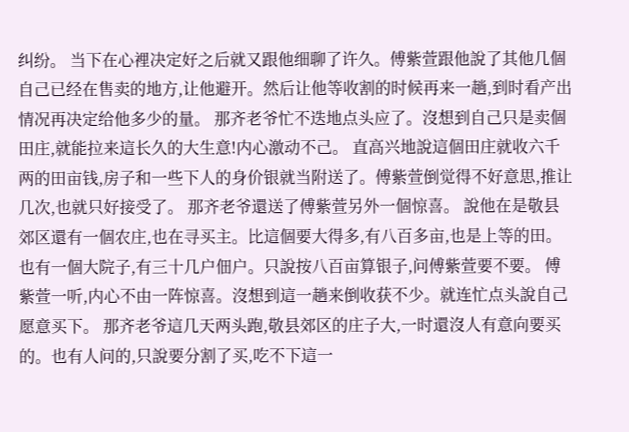纠纷。 当下在心裡决定好之后就又跟他细聊了许久。傅紫萱跟他說了其他几個自己已经在售卖的地方,让他避开。然后让他等收割的时候再来一趟,到时看产出情况再决定给他多少的量。 那齐老爷忙不迭地点头应了。沒想到自己只是卖個田庄,就能拉来這长久的大生意!内心激动不己。 直高兴地說這個田庄就收六千两的田亩钱,房子和一些下人的身价银就当附送了。傅紫萱倒觉得不好意思,推让几次,也就只好接受了。 那齐老爷還送了傅紫萱另外一個惊喜。 說他在是敬县郊区還有一個农庄,也在寻买主。比這個要大得多,有八百多亩,也是上等的田。也有一個大院子,有三十几户佃户。只說按八百亩算银子,问傅紫萱要不要。 傅紫萱一听,内心不由一阵惊喜。沒想到這一趟来倒收获不少。就连忙点头說自己愿意买下。 那齐老爷這几天两头跑,敬县郊区的庄子大,一时還沒人有意向要买的。也有人问的,只說要分割了买,吃不下這一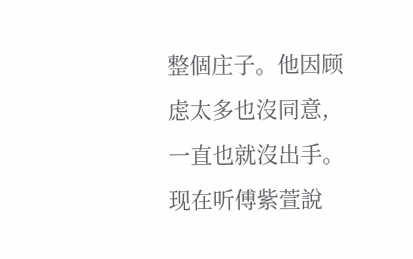整個庄子。他因顾虑太多也沒同意,一直也就沒出手。 现在听傅紫萱說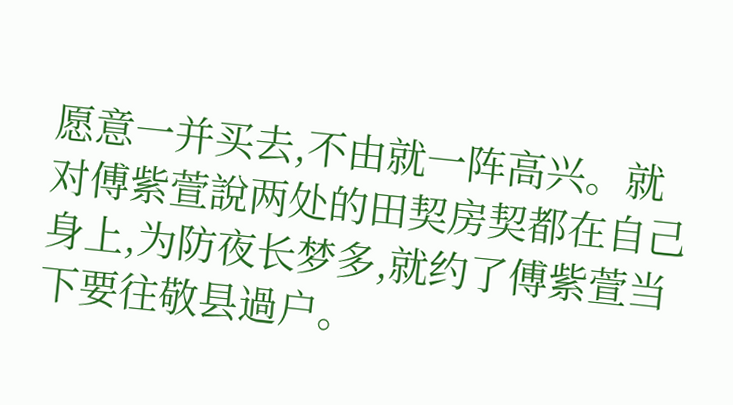愿意一并买去,不由就一阵高兴。就对傅紫萱說两处的田契房契都在自己身上,为防夜长梦多,就约了傅紫萱当下要往敬县過户。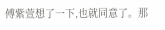傅紫萱想了一下,也就同意了。那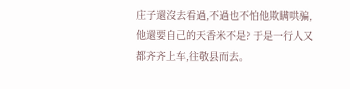庄子還沒去看過,不過也不怕他欺瞒哄骗,他還要自己的天香米不是? 于是一行人又都齐齐上车,往敬县而去。